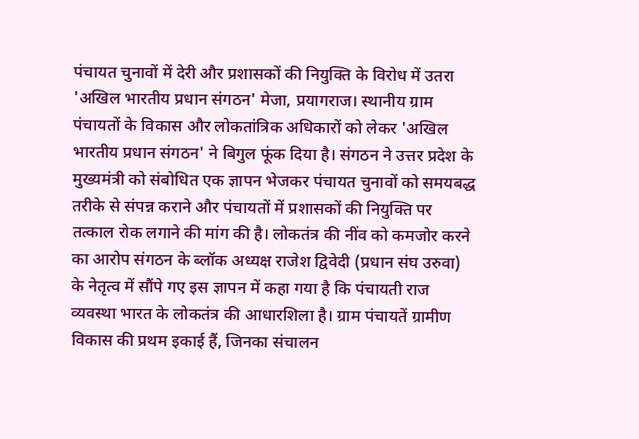पंचायत चुनावों में देरी और प्रशासकों की नियुक्ति के विरोध में उतरा 'अखिल भारतीय प्रधान संगठन' मेजा, प्रयागराज। स्थानीय ग्राम पंचायतों के विकास और लोकतांत्रिक अधिकारों को लेकर 'अखिल भारतीय प्रधान संगठन' ने बिगुल फूंक दिया है। संगठन ने उत्तर प्रदेश के मुख्यमंत्री को संबोधित एक ज्ञापन भेजकर पंचायत चुनावों को समयबद्ध तरीके से संपन्न कराने और पंचायतों में प्रशासकों की नियुक्ति पर तत्काल रोक लगाने की मांग की है। लोकतंत्र की नींव को कमजोर करने का आरोप संगठन के ब्लॉक अध्यक्ष राजेश द्विवेदी (प्रधान संघ उरुवा) के नेतृत्व में सौंपे गए इस ज्ञापन में कहा गया है कि पंचायती राज व्यवस्था भारत के लोकतंत्र की आधारशिला है। ग्राम पंचायतें ग्रामीण विकास की प्रथम इकाई हैं, जिनका संचालन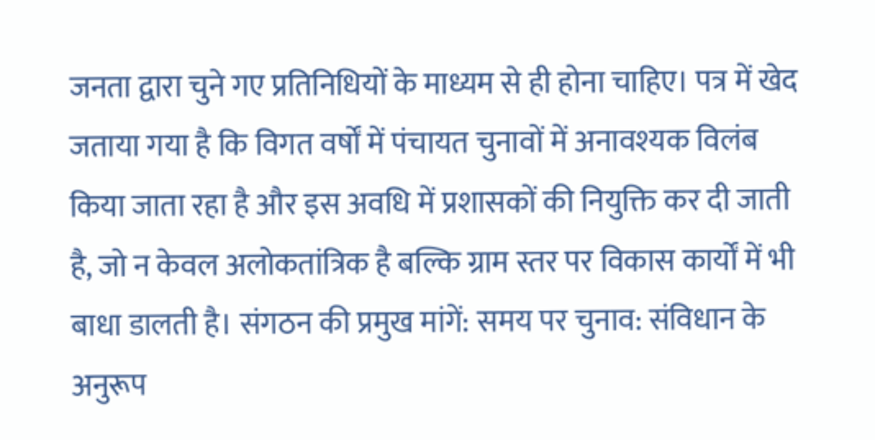जनता द्वारा चुने गए प्रतिनिधियों के माध्यम से ही होना चाहिए। पत्र में खेद जताया गया है कि विगत वर्षों में पंचायत चुनावों में अनावश्यक विलंब किया जाता रहा है और इस अवधि में प्रशासकों की नियुक्ति कर दी जाती है, जो न केवल अलोकतांत्रिक है बल्कि ग्राम स्तर पर विकास कार्यों में भी बाधा डालती है। संगठन की प्रमुख मांगें: समय पर चुनाव: संविधान के अनुरूप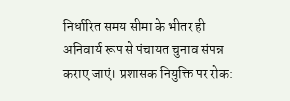निर्धारित समय सीमा के भीतर ही अनिवार्य रूप से पंचायत चुनाव संपन्न कराए जाएं। प्रशासक नियुक्ति पर रोक: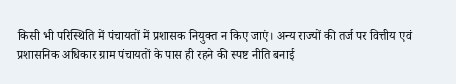किसी भी परिस्थिति में पंचायतों में प्रशासक नियुक्त न किए जाएं। अन्य राज्यों की तर्ज पर वित्तीय एवं प्रशासनिक अधिकार ग्राम पंचायतों के पास ही रहने की स्पष्ट नीति बनाई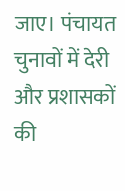जाए। पंचायत चुनावों में देरी और प्रशासकों की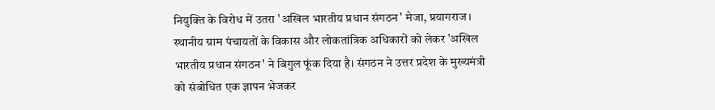नियुक्ति के विरोध में उतरा 'अखिल भारतीय प्रधान संगठन' मेजा, प्रयागराज। स्थानीय ग्राम पंचायतों के विकास और लोकतांत्रिक अधिकारों को लेकर 'अखिल भारतीय प्रधान संगठन' ने बिगुल फूंक दिया है। संगठन ने उत्तर प्रदेश के मुख्यमंत्री को संबोधित एक ज्ञापन भेजकर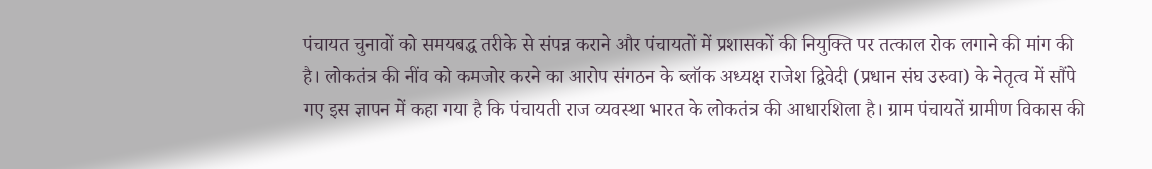पंचायत चुनावों को समयबद्ध तरीके से संपन्न कराने और पंचायतों में प्रशासकों की नियुक्ति पर तत्काल रोक लगाने की मांग की है। लोकतंत्र की नींव को कमजोर करने का आरोप संगठन के ब्लॉक अध्यक्ष राजेश द्विवेदी (प्रधान संघ उरुवा) के नेतृत्व में सौंपे गए इस ज्ञापन में कहा गया है कि पंचायती राज व्यवस्था भारत के लोकतंत्र की आधारशिला है। ग्राम पंचायतें ग्रामीण विकास की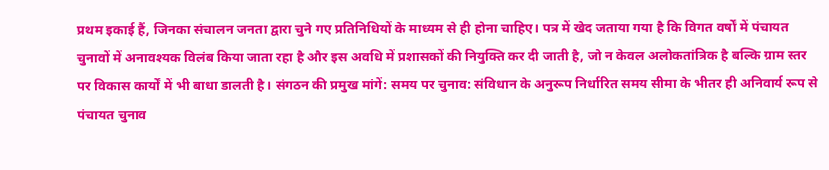प्रथम इकाई हैं, जिनका संचालन जनता द्वारा चुने गए प्रतिनिधियों के माध्यम से ही होना चाहिए। पत्र में खेद जताया गया है कि विगत वर्षों में पंचायत चुनावों में अनावश्यक विलंब किया जाता रहा है और इस अवधि में प्रशासकों की नियुक्ति कर दी जाती है, जो न केवल अलोकतांत्रिक है बल्कि ग्राम स्तर पर विकास कार्यों में भी बाधा डालती है। संगठन की प्रमुख मांगें: समय पर चुनाव: संविधान के अनुरूप निर्धारित समय सीमा के भीतर ही अनिवार्य रूप से पंचायत चुनाव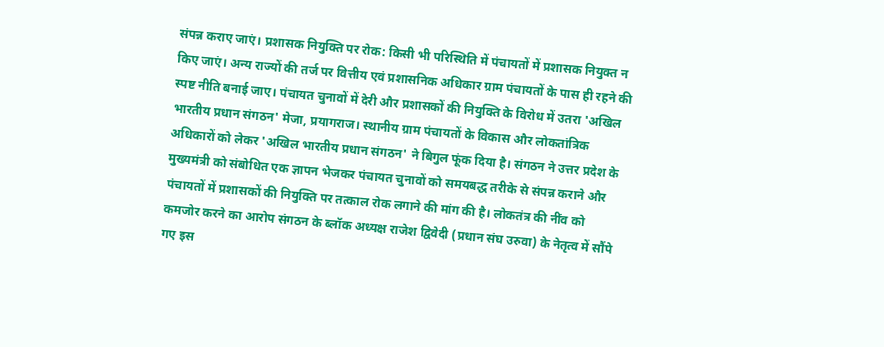संपन्न कराए जाएं। प्रशासक नियुक्ति पर रोक: किसी भी परिस्थिति में पंचायतों में प्रशासक नियुक्त न किए जाएं। अन्य राज्यों की तर्ज पर वित्तीय एवं प्रशासनिक अधिकार ग्राम पंचायतों के पास ही रहने की स्पष्ट नीति बनाई जाए। पंचायत चुनावों में देरी और प्रशासकों की नियुक्ति के विरोध में उतरा 'अखिल भारतीय प्रधान संगठन' मेजा, प्रयागराज। स्थानीय ग्राम पंचायतों के विकास और लोकतांत्रिक अधिकारों को लेकर 'अखिल भारतीय प्रधान संगठन' ने बिगुल फूंक दिया है। संगठन ने उत्तर प्रदेश के मुख्यमंत्री को संबोधित एक ज्ञापन भेजकर पंचायत चुनावों को समयबद्ध तरीके से संपन्न कराने और पंचायतों में प्रशासकों की नियुक्ति पर तत्काल रोक लगाने की मांग की है। लोकतंत्र की नींव को कमजोर करने का आरोप संगठन के ब्लॉक अध्यक्ष राजेश द्विवेदी (प्रधान संघ उरुवा) के नेतृत्व में सौंपे गए इस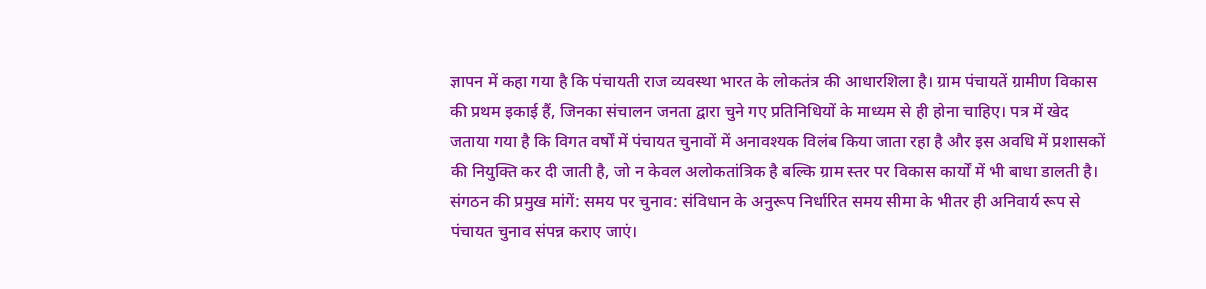ज्ञापन में कहा गया है कि पंचायती राज व्यवस्था भारत के लोकतंत्र की आधारशिला है। ग्राम पंचायतें ग्रामीण विकास की प्रथम इकाई हैं, जिनका संचालन जनता द्वारा चुने गए प्रतिनिधियों के माध्यम से ही होना चाहिए। पत्र में खेद जताया गया है कि विगत वर्षों में पंचायत चुनावों में अनावश्यक विलंब किया जाता रहा है और इस अवधि में प्रशासकों की नियुक्ति कर दी जाती है, जो न केवल अलोकतांत्रिक है बल्कि ग्राम स्तर पर विकास कार्यों में भी बाधा डालती है। संगठन की प्रमुख मांगें: समय पर चुनाव: संविधान के अनुरूप निर्धारित समय सीमा के भीतर ही अनिवार्य रूप से पंचायत चुनाव संपन्न कराए जाएं।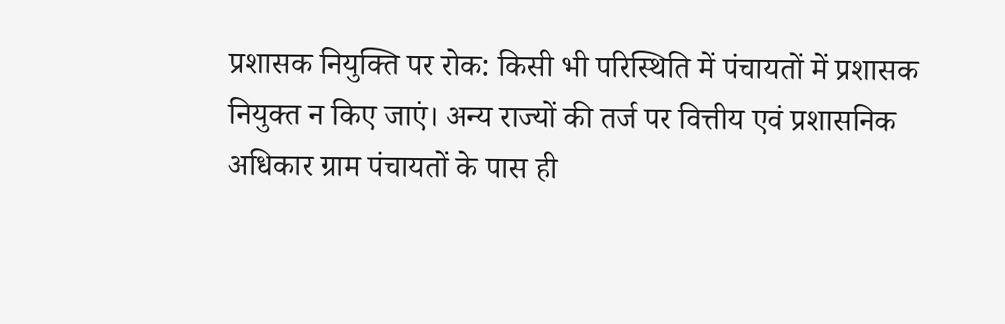प्रशासक नियुक्ति पर रोक: किसी भी परिस्थिति में पंचायतों में प्रशासक नियुक्त न किए जाएं। अन्य राज्यों की तर्ज पर वित्तीय एवं प्रशासनिक अधिकार ग्राम पंचायतों के पास ही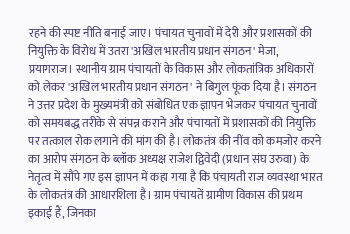रहने की स्पष्ट नीति बनाई जाए। पंचायत चुनावों में देरी और प्रशासकों की नियुक्ति के विरोध में उतरा 'अखिल भारतीय प्रधान संगठन' मेजा, प्रयागराज। स्थानीय ग्राम पंचायतों के विकास और लोकतांत्रिक अधिकारों को लेकर 'अखिल भारतीय प्रधान संगठन' ने बिगुल फूंक दिया है। संगठन ने उत्तर प्रदेश के मुख्यमंत्री को संबोधित एक ज्ञापन भेजकर पंचायत चुनावों को समयबद्ध तरीके से संपन्न कराने और पंचायतों में प्रशासकों की नियुक्ति पर तत्काल रोक लगाने की मांग की है। लोकतंत्र की नींव को कमजोर करने का आरोप संगठन के ब्लॉक अध्यक्ष राजेश द्विवेदी (प्रधान संघ उरुवा) के नेतृत्व में सौंपे गए इस ज्ञापन में कहा गया है कि पंचायती राज व्यवस्था भारत के लोकतंत्र की आधारशिला है। ग्राम पंचायतें ग्रामीण विकास की प्रथम इकाई हैं, जिनका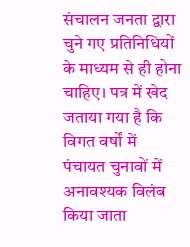संचालन जनता द्वारा चुने गए प्रतिनिधियों के माध्यम से ही होना चाहिए। पत्र में खेद जताया गया है कि विगत वर्षों में पंचायत चुनावों में अनावश्यक विलंब किया जाता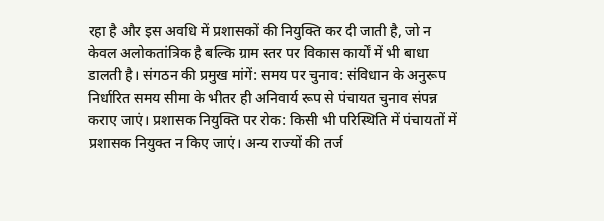रहा है और इस अवधि में प्रशासकों की नियुक्ति कर दी जाती है, जो न केवल अलोकतांत्रिक है बल्कि ग्राम स्तर पर विकास कार्यों में भी बाधा डालती है। संगठन की प्रमुख मांगें: समय पर चुनाव: संविधान के अनुरूप निर्धारित समय सीमा के भीतर ही अनिवार्य रूप से पंचायत चुनाव संपन्न कराए जाएं। प्रशासक नियुक्ति पर रोक: किसी भी परिस्थिति में पंचायतों में प्रशासक नियुक्त न किए जाएं। अन्य राज्यों की तर्ज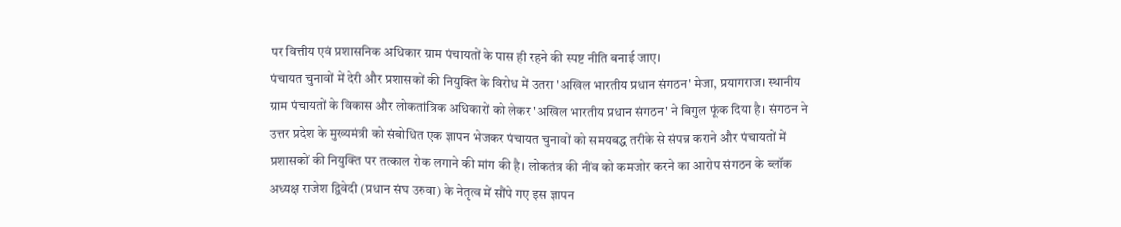पर वित्तीय एवं प्रशासनिक अधिकार ग्राम पंचायतों के पास ही रहने की स्पष्ट नीति बनाई जाए।
पंचायत चुनावों में देरी और प्रशासकों की नियुक्ति के विरोध में उतरा 'अखिल भारतीय प्रधान संगठन' मेजा, प्रयागराज। स्थानीय ग्राम पंचायतों के विकास और लोकतांत्रिक अधिकारों को लेकर 'अखिल भारतीय प्रधान संगठन' ने बिगुल फूंक दिया है। संगठन ने उत्तर प्रदेश के मुख्यमंत्री को संबोधित एक ज्ञापन भेजकर पंचायत चुनावों को समयबद्ध तरीके से संपन्न कराने और पंचायतों में प्रशासकों की नियुक्ति पर तत्काल रोक लगाने की मांग की है। लोकतंत्र की नींव को कमजोर करने का आरोप संगठन के ब्लॉक अध्यक्ष राजेश द्विवेदी (प्रधान संघ उरुवा) के नेतृत्व में सौंपे गए इस ज्ञापन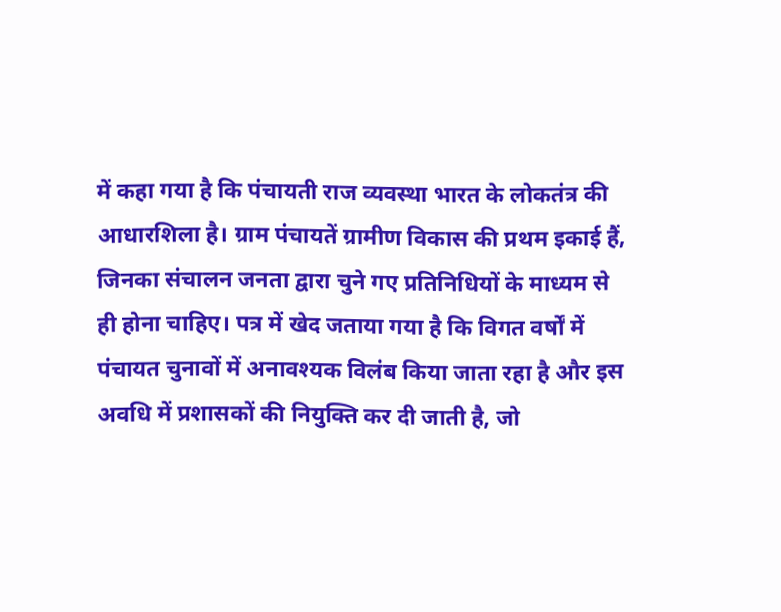में कहा गया है कि पंचायती राज व्यवस्था भारत के लोकतंत्र की आधारशिला है। ग्राम पंचायतें ग्रामीण विकास की प्रथम इकाई हैं, जिनका संचालन जनता द्वारा चुने गए प्रतिनिधियों के माध्यम से ही होना चाहिए। पत्र में खेद जताया गया है कि विगत वर्षों में पंचायत चुनावों में अनावश्यक विलंब किया जाता रहा है और इस अवधि में प्रशासकों की नियुक्ति कर दी जाती है, जो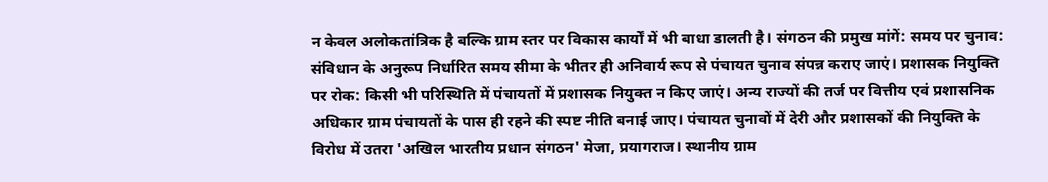न केवल अलोकतांत्रिक है बल्कि ग्राम स्तर पर विकास कार्यों में भी बाधा डालती है। संगठन की प्रमुख मांगें: समय पर चुनाव: संविधान के अनुरूप निर्धारित समय सीमा के भीतर ही अनिवार्य रूप से पंचायत चुनाव संपन्न कराए जाएं। प्रशासक नियुक्ति पर रोक: किसी भी परिस्थिति में पंचायतों में प्रशासक नियुक्त न किए जाएं। अन्य राज्यों की तर्ज पर वित्तीय एवं प्रशासनिक अधिकार ग्राम पंचायतों के पास ही रहने की स्पष्ट नीति बनाई जाए। पंचायत चुनावों में देरी और प्रशासकों की नियुक्ति के विरोध में उतरा 'अखिल भारतीय प्रधान संगठन' मेजा, प्रयागराज। स्थानीय ग्राम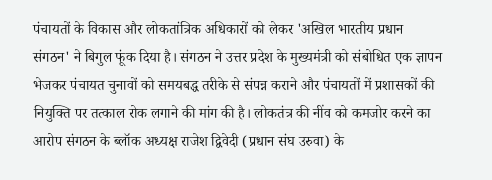पंचायतों के विकास और लोकतांत्रिक अधिकारों को लेकर 'अखिल भारतीय प्रधान संगठन' ने बिगुल फूंक दिया है। संगठन ने उत्तर प्रदेश के मुख्यमंत्री को संबोधित एक ज्ञापन भेजकर पंचायत चुनावों को समयबद्ध तरीके से संपन्न कराने और पंचायतों में प्रशासकों की नियुक्ति पर तत्काल रोक लगाने की मांग की है। लोकतंत्र की नींव को कमजोर करने का आरोप संगठन के ब्लॉक अध्यक्ष राजेश द्विवेदी (प्रधान संघ उरुवा) के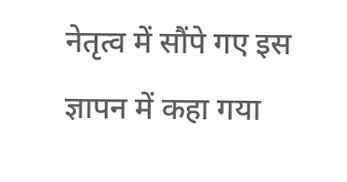नेतृत्व में सौंपे गए इस ज्ञापन में कहा गया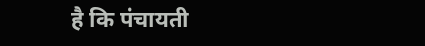है कि पंचायती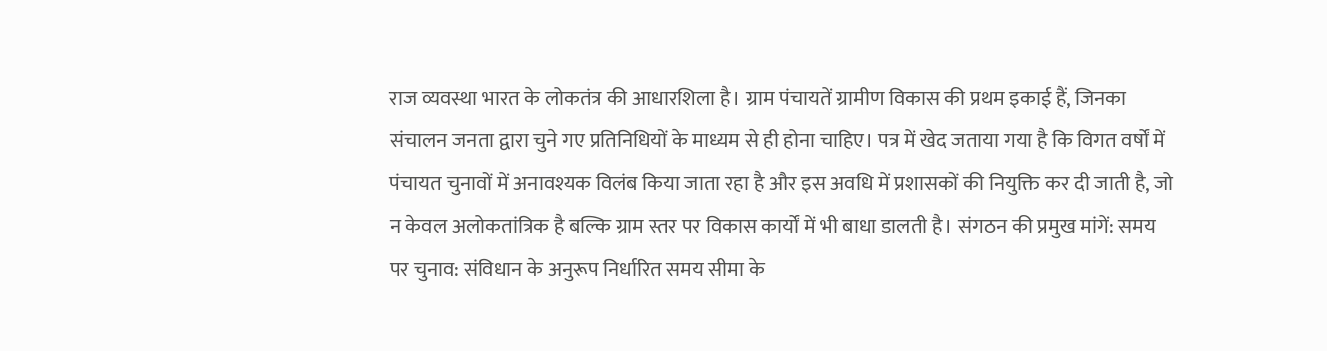राज व्यवस्था भारत के लोकतंत्र की आधारशिला है। ग्राम पंचायतें ग्रामीण विकास की प्रथम इकाई हैं, जिनका संचालन जनता द्वारा चुने गए प्रतिनिधियों के माध्यम से ही होना चाहिए। पत्र में खेद जताया गया है कि विगत वर्षों में पंचायत चुनावों में अनावश्यक विलंब किया जाता रहा है और इस अवधि में प्रशासकों की नियुक्ति कर दी जाती है, जो न केवल अलोकतांत्रिक है बल्कि ग्राम स्तर पर विकास कार्यों में भी बाधा डालती है। संगठन की प्रमुख मांगें: समय पर चुनाव: संविधान के अनुरूप निर्धारित समय सीमा के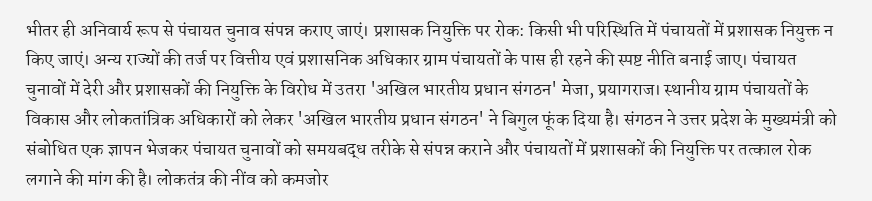भीतर ही अनिवार्य रूप से पंचायत चुनाव संपन्न कराए जाएं। प्रशासक नियुक्ति पर रोक: किसी भी परिस्थिति में पंचायतों में प्रशासक नियुक्त न किए जाएं। अन्य राज्यों की तर्ज पर वित्तीय एवं प्रशासनिक अधिकार ग्राम पंचायतों के पास ही रहने की स्पष्ट नीति बनाई जाए। पंचायत चुनावों में देरी और प्रशासकों की नियुक्ति के विरोध में उतरा 'अखिल भारतीय प्रधान संगठन' मेजा, प्रयागराज। स्थानीय ग्राम पंचायतों के विकास और लोकतांत्रिक अधिकारों को लेकर 'अखिल भारतीय प्रधान संगठन' ने बिगुल फूंक दिया है। संगठन ने उत्तर प्रदेश के मुख्यमंत्री को संबोधित एक ज्ञापन भेजकर पंचायत चुनावों को समयबद्ध तरीके से संपन्न कराने और पंचायतों में प्रशासकों की नियुक्ति पर तत्काल रोक लगाने की मांग की है। लोकतंत्र की नींव को कमजोर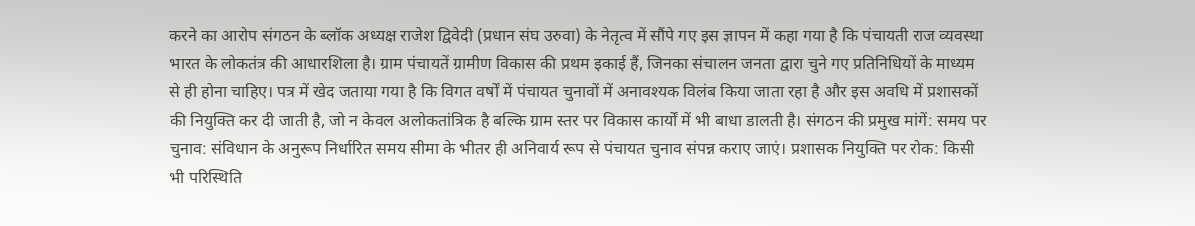करने का आरोप संगठन के ब्लॉक अध्यक्ष राजेश द्विवेदी (प्रधान संघ उरुवा) के नेतृत्व में सौंपे गए इस ज्ञापन में कहा गया है कि पंचायती राज व्यवस्था भारत के लोकतंत्र की आधारशिला है। ग्राम पंचायतें ग्रामीण विकास की प्रथम इकाई हैं, जिनका संचालन जनता द्वारा चुने गए प्रतिनिधियों के माध्यम से ही होना चाहिए। पत्र में खेद जताया गया है कि विगत वर्षों में पंचायत चुनावों में अनावश्यक विलंब किया जाता रहा है और इस अवधि में प्रशासकों की नियुक्ति कर दी जाती है, जो न केवल अलोकतांत्रिक है बल्कि ग्राम स्तर पर विकास कार्यों में भी बाधा डालती है। संगठन की प्रमुख मांगें: समय पर चुनाव: संविधान के अनुरूप निर्धारित समय सीमा के भीतर ही अनिवार्य रूप से पंचायत चुनाव संपन्न कराए जाएं। प्रशासक नियुक्ति पर रोक: किसी भी परिस्थिति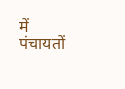में पंचायतों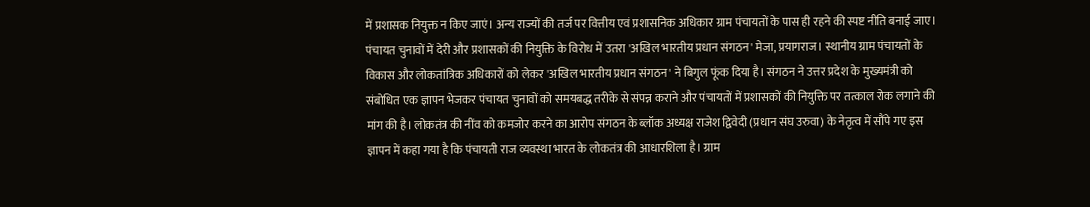में प्रशासक नियुक्त न किए जाएं। अन्य राज्यों की तर्ज पर वित्तीय एवं प्रशासनिक अधिकार ग्राम पंचायतों के पास ही रहने की स्पष्ट नीति बनाई जाए। पंचायत चुनावों में देरी और प्रशासकों की नियुक्ति के विरोध में उतरा 'अखिल भारतीय प्रधान संगठन' मेजा, प्रयागराज। स्थानीय ग्राम पंचायतों के विकास और लोकतांत्रिक अधिकारों को लेकर 'अखिल भारतीय प्रधान संगठन' ने बिगुल फूंक दिया है। संगठन ने उत्तर प्रदेश के मुख्यमंत्री को संबोधित एक ज्ञापन भेजकर पंचायत चुनावों को समयबद्ध तरीके से संपन्न कराने और पंचायतों में प्रशासकों की नियुक्ति पर तत्काल रोक लगाने की मांग की है। लोकतंत्र की नींव को कमजोर करने का आरोप संगठन के ब्लॉक अध्यक्ष राजेश द्विवेदी (प्रधान संघ उरुवा) के नेतृत्व में सौंपे गए इस ज्ञापन में कहा गया है कि पंचायती राज व्यवस्था भारत के लोकतंत्र की आधारशिला है। ग्राम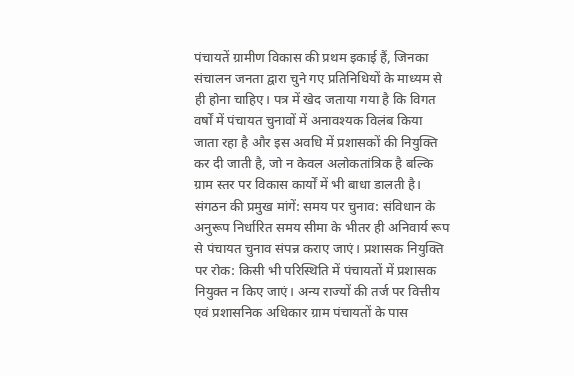पंचायतें ग्रामीण विकास की प्रथम इकाई हैं, जिनका संचालन जनता द्वारा चुने गए प्रतिनिधियों के माध्यम से ही होना चाहिए। पत्र में खेद जताया गया है कि विगत वर्षों में पंचायत चुनावों में अनावश्यक विलंब किया जाता रहा है और इस अवधि में प्रशासकों की नियुक्ति कर दी जाती है, जो न केवल अलोकतांत्रिक है बल्कि ग्राम स्तर पर विकास कार्यों में भी बाधा डालती है। संगठन की प्रमुख मांगें: समय पर चुनाव: संविधान के अनुरूप निर्धारित समय सीमा के भीतर ही अनिवार्य रूप से पंचायत चुनाव संपन्न कराए जाएं। प्रशासक नियुक्ति पर रोक: किसी भी परिस्थिति में पंचायतों में प्रशासक नियुक्त न किए जाएं। अन्य राज्यों की तर्ज पर वित्तीय एवं प्रशासनिक अधिकार ग्राम पंचायतों के पास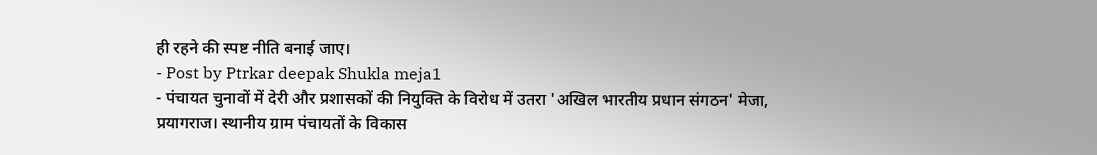ही रहने की स्पष्ट नीति बनाई जाए।
- Post by Ptrkar deepak Shukla meja1
- पंचायत चुनावों में देरी और प्रशासकों की नियुक्ति के विरोध में उतरा 'अखिल भारतीय प्रधान संगठन' मेजा, प्रयागराज। स्थानीय ग्राम पंचायतों के विकास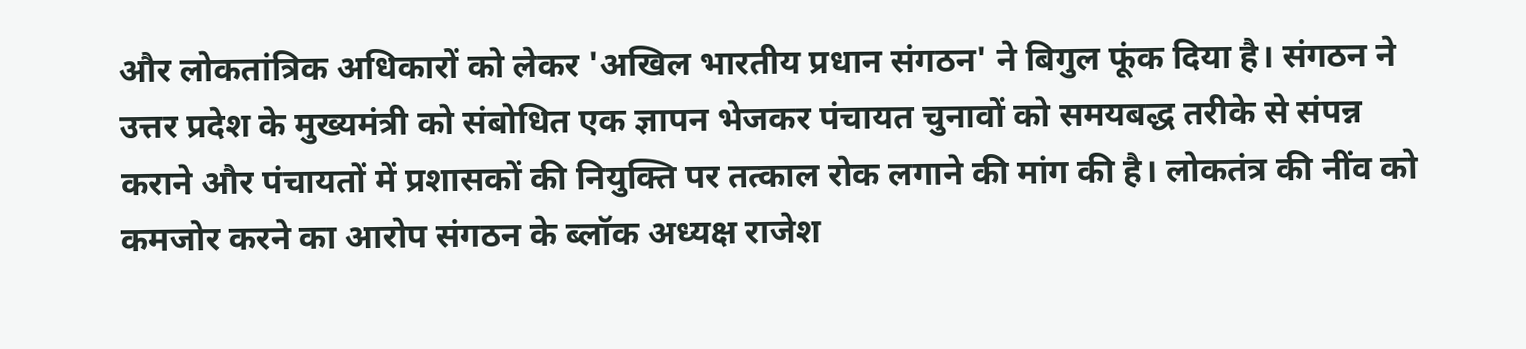और लोकतांत्रिक अधिकारों को लेकर 'अखिल भारतीय प्रधान संगठन' ने बिगुल फूंक दिया है। संगठन ने उत्तर प्रदेश के मुख्यमंत्री को संबोधित एक ज्ञापन भेजकर पंचायत चुनावों को समयबद्ध तरीके से संपन्न कराने और पंचायतों में प्रशासकों की नियुक्ति पर तत्काल रोक लगाने की मांग की है। लोकतंत्र की नींव को कमजोर करने का आरोप संगठन के ब्लॉक अध्यक्ष राजेश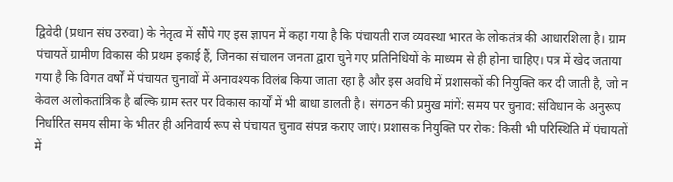द्विवेदी (प्रधान संघ उरुवा) के नेतृत्व में सौंपे गए इस ज्ञापन में कहा गया है कि पंचायती राज व्यवस्था भारत के लोकतंत्र की आधारशिला है। ग्राम पंचायतें ग्रामीण विकास की प्रथम इकाई हैं, जिनका संचालन जनता द्वारा चुने गए प्रतिनिधियों के माध्यम से ही होना चाहिए। पत्र में खेद जताया गया है कि विगत वर्षों में पंचायत चुनावों में अनावश्यक विलंब किया जाता रहा है और इस अवधि में प्रशासकों की नियुक्ति कर दी जाती है, जो न केवल अलोकतांत्रिक है बल्कि ग्राम स्तर पर विकास कार्यों में भी बाधा डालती है। संगठन की प्रमुख मांगें: समय पर चुनाव: संविधान के अनुरूप निर्धारित समय सीमा के भीतर ही अनिवार्य रूप से पंचायत चुनाव संपन्न कराए जाएं। प्रशासक नियुक्ति पर रोक: किसी भी परिस्थिति में पंचायतों में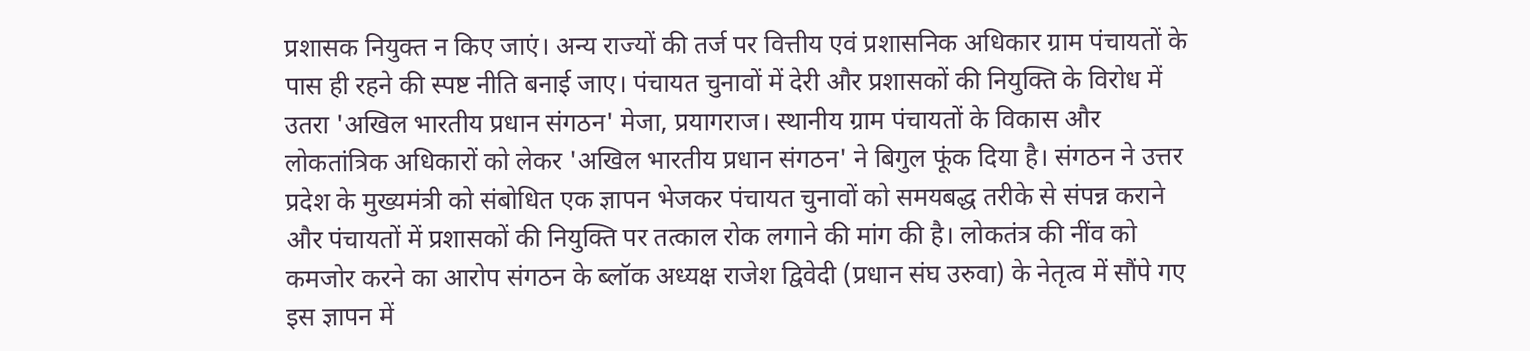प्रशासक नियुक्त न किए जाएं। अन्य राज्यों की तर्ज पर वित्तीय एवं प्रशासनिक अधिकार ग्राम पंचायतों के पास ही रहने की स्पष्ट नीति बनाई जाए। पंचायत चुनावों में देरी और प्रशासकों की नियुक्ति के विरोध में उतरा 'अखिल भारतीय प्रधान संगठन' मेजा, प्रयागराज। स्थानीय ग्राम पंचायतों के विकास और लोकतांत्रिक अधिकारों को लेकर 'अखिल भारतीय प्रधान संगठन' ने बिगुल फूंक दिया है। संगठन ने उत्तर प्रदेश के मुख्यमंत्री को संबोधित एक ज्ञापन भेजकर पंचायत चुनावों को समयबद्ध तरीके से संपन्न कराने और पंचायतों में प्रशासकों की नियुक्ति पर तत्काल रोक लगाने की मांग की है। लोकतंत्र की नींव को कमजोर करने का आरोप संगठन के ब्लॉक अध्यक्ष राजेश द्विवेदी (प्रधान संघ उरुवा) के नेतृत्व में सौंपे गए इस ज्ञापन में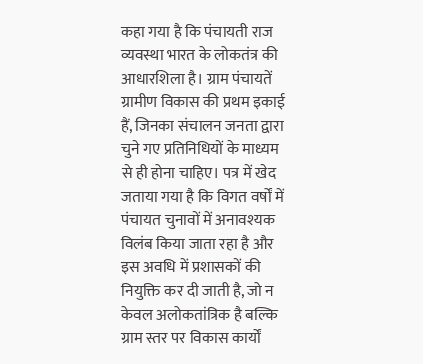कहा गया है कि पंचायती राज व्यवस्था भारत के लोकतंत्र की आधारशिला है। ग्राम पंचायतें ग्रामीण विकास की प्रथम इकाई हैं, जिनका संचालन जनता द्वारा चुने गए प्रतिनिधियों के माध्यम से ही होना चाहिए। पत्र में खेद जताया गया है कि विगत वर्षों में पंचायत चुनावों में अनावश्यक विलंब किया जाता रहा है और इस अवधि में प्रशासकों की नियुक्ति कर दी जाती है, जो न केवल अलोकतांत्रिक है बल्कि ग्राम स्तर पर विकास कार्यों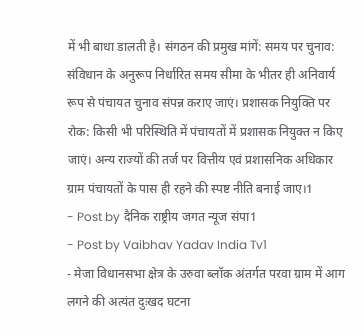में भी बाधा डालती है। संगठन की प्रमुख मांगें: समय पर चुनाव: संविधान के अनुरूप निर्धारित समय सीमा के भीतर ही अनिवार्य रूप से पंचायत चुनाव संपन्न कराए जाएं। प्रशासक नियुक्ति पर रोक: किसी भी परिस्थिति में पंचायतों में प्रशासक नियुक्त न किए जाएं। अन्य राज्यों की तर्ज पर वित्तीय एवं प्रशासनिक अधिकार ग्राम पंचायतों के पास ही रहने की स्पष्ट नीति बनाई जाए।1
- Post by दैनिक राष्ट्रीय जगत न्यूज संपा1
- Post by Vaibhav Yadav India Tv1
- मेजा विधानसभा क्षेत्र के उरुवा ब्लॉक अंतर्गत परवा ग्राम में आग लगने की अत्यंत दुःखद घटना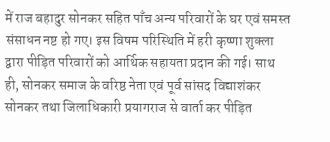में राज बहादुर सोनकर सहित पाँच अन्य परिवारों के घर एवं समस्त संसाधन नष्ट हो गए। इस विषम परिस्थिति में हरी कृष्णा शुक्ला द्वारा पीड़ित परिवारों को आर्थिक सहायता प्रदान की गई। साथ ही, सोनकर समाज के वरिष्ठ नेता एवं पूर्व सांसद विद्याशंकर सोनकर तथा जिलाधिकारी प्रयागराज से वार्ता कर पीड़ित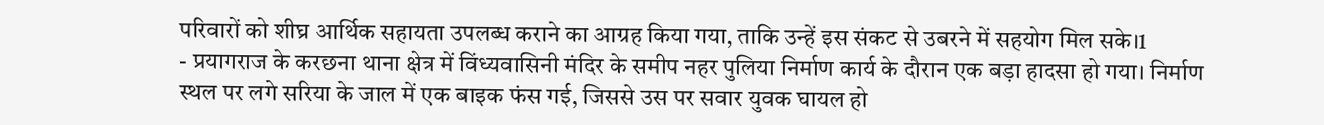परिवारों को शीघ्र आर्थिक सहायता उपलब्ध कराने का आग्रह किया गया, ताकि उन्हें इस संकट से उबरने में सहयोग मिल सके।1
- प्रयागराज के करछना थाना क्षेत्र में विंध्यवासिनी मंदिर के समीप नहर पुलिया निर्माण कार्य के दौरान एक बड़ा हादसा हो गया। निर्माण स्थल पर लगे सरिया के जाल में एक बाइक फंस गई, जिससे उस पर सवार युवक घायल हो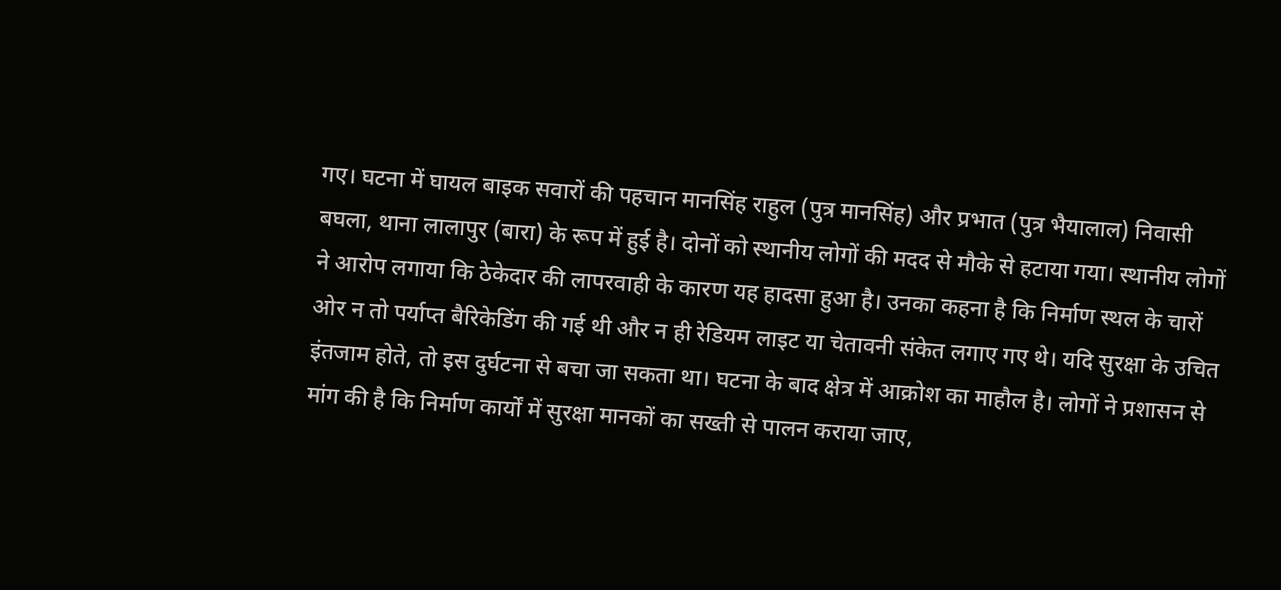गए। घटना में घायल बाइक सवारों की पहचान मानसिंह राहुल (पुत्र मानसिंह) और प्रभात (पुत्र भैयालाल) निवासी बघला, थाना लालापुर (बारा) के रूप में हुई है। दोनों को स्थानीय लोगों की मदद से मौके से हटाया गया। स्थानीय लोगों ने आरोप लगाया कि ठेकेदार की लापरवाही के कारण यह हादसा हुआ है। उनका कहना है कि निर्माण स्थल के चारों ओर न तो पर्याप्त बैरिकेडिंग की गई थी और न ही रेडियम लाइट या चेतावनी संकेत लगाए गए थे। यदि सुरक्षा के उचित इंतजाम होते, तो इस दुर्घटना से बचा जा सकता था। घटना के बाद क्षेत्र में आक्रोश का माहौल है। लोगों ने प्रशासन से मांग की है कि निर्माण कार्यों में सुरक्षा मानकों का सख्ती से पालन कराया जाए,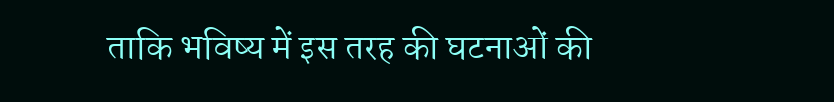ताकि भविष्य में इस तरह की घटनाओं की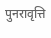पुनरावृत्ति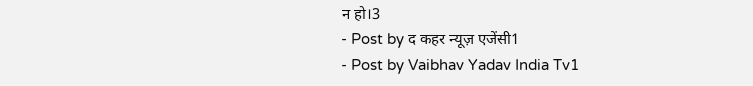न हो।3
- Post by द कहर न्यूज़ एजेंसी1
- Post by Vaibhav Yadav India Tv1